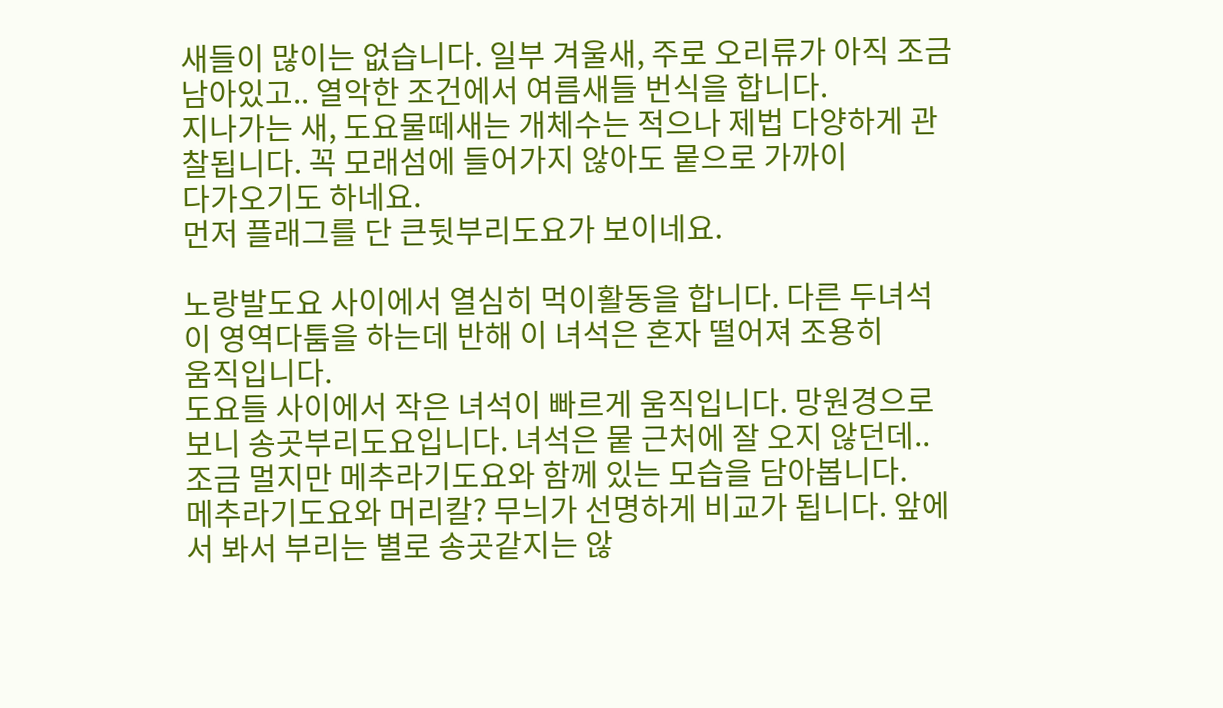새들이 많이는 없습니다. 일부 겨울새, 주로 오리류가 아직 조금 남아있고.. 열악한 조건에서 여름새들 번식을 합니다.
지나가는 새, 도요물떼새는 개체수는 적으나 제법 다양하게 관찰됩니다. 꼭 모래섬에 들어가지 않아도 뭍으로 가까이
다가오기도 하네요.
먼저 플래그를 단 큰뒷부리도요가 보이네요.

노랑발도요 사이에서 열심히 먹이활동을 합니다. 다른 두녀석이 영역다툼을 하는데 반해 이 녀석은 혼자 떨어져 조용히
움직입니다.
도요들 사이에서 작은 녀석이 빠르게 움직입니다. 망원경으로 보니 송곳부리도요입니다. 녀석은 뭍 근처에 잘 오지 않던데..
조금 멀지만 메추라기도요와 함께 있는 모습을 담아봅니다.
메추라기도요와 머리칼? 무늬가 선명하게 비교가 됩니다. 앞에서 봐서 부리는 별로 송곳같지는 않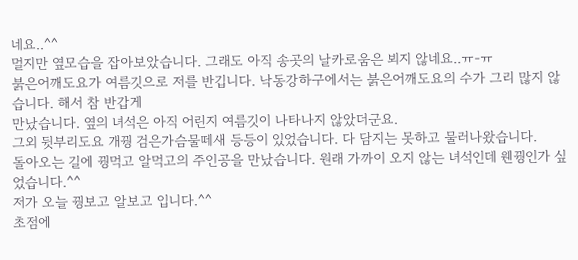네요..^^
멀지만 옆모습을 잡아보았습니다. 그래도 아직 송곳의 날카로움은 뵈지 않네요..ㅠ-ㅠ
붉은어깨도요가 여름깃으로 저를 반깁니다. 낙동강하구에서는 붉은어깨도요의 수가 그리 많지 않습니다. 해서 참 반갑게
만났습니다. 옆의 녀석은 아직 어린지 여름깃이 나타나지 않았더군요.
그외 뒷부리도요 개꿩 검은가슴물떼새 등등이 있었습니다. 다 담지는 못하고 물러나왔습니다.
돌아오는 길에 꿩먹고 알먹고의 주인공을 만났습니다. 원래 가까이 오지 않는 녀석인데 웬꿩인가 싶었습니다.^^
저가 오늘 꿩보고 알보고 입니다.^^
초점에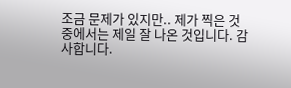조금 문제가 있지만.. 제가 찍은 것 중에서는 제일 잘 나온 것입니다. 감사합니다.